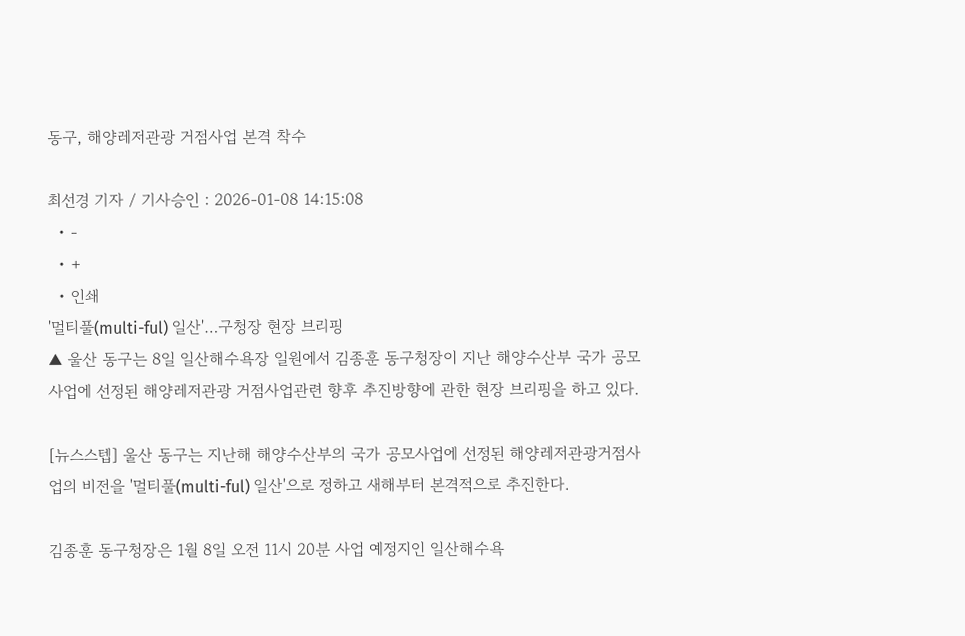동구, 해양레저관광 거점사업 본격 착수

최선경 기자 / 기사승인 : 2026-01-08 14:15:08
  • -
  • +
  • 인쇄
'멀티풀(multi-ful) 일산'…구청장 현장 브리핑
▲ 울산 동구는 8일 일산해수욕장 일원에서 김종훈 동구청장이 지난 해양수산부 국가 공모사업에 선정된 해양레저관광 거점사업관련 향후 추진방향에 관한 현장 브리핑을 하고 있다.

[뉴스스텝] 울산 동구는 지난해 해양수산부의 국가 공모사업에 선정된 해양레저관광거점사업의 비전을 '멀티풀(multi-ful) 일산'으로 정하고 새해부터 본격적으로 추진한다.

김종훈 동구청장은 1월 8일 오전 11시 20분 사업 예정지인 일산해수욕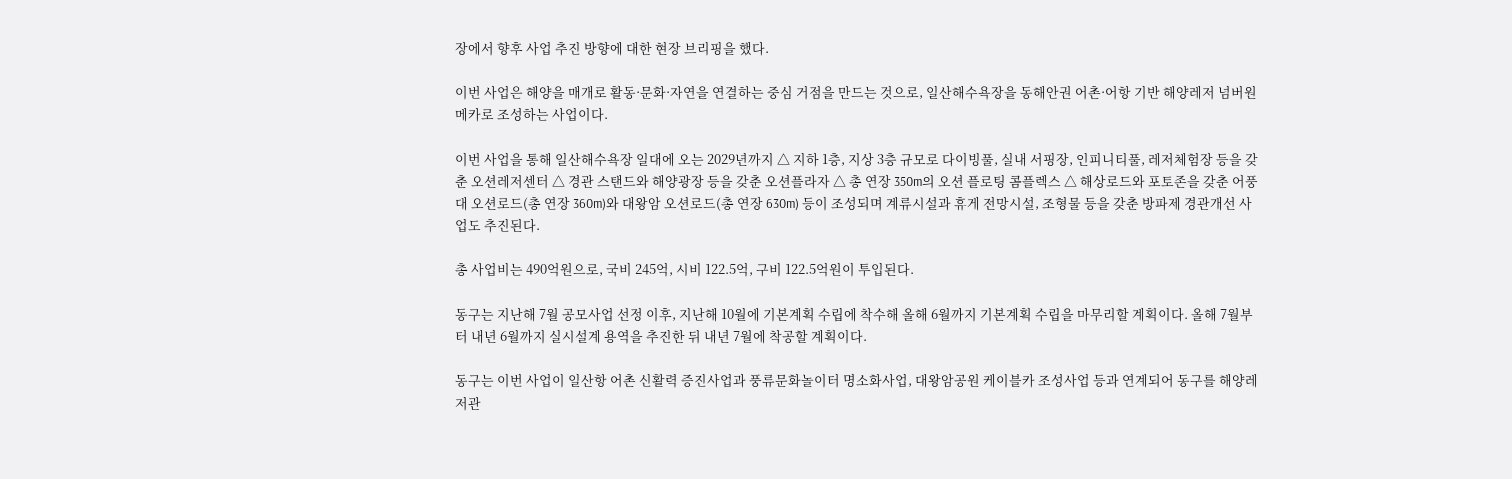장에서 향후 사업 추진 방향에 대한 현장 브리핑을 했다.

이번 사업은 해양을 매개로 활동·문화·자연을 연결하는 중심 거점을 만드는 것으로, 일산해수욕장을 동해안권 어촌·어항 기반 해양레저 넘버원 메카로 조성하는 사업이다.

이번 사업을 통해 일산해수욕장 일대에 오는 2029년까지 △ 지하 1층, 지상 3층 규모로 다이빙풀, 실내 서핑장, 인피니티풀, 레저체험장 등을 갖춘 오션레저센터 △ 경관 스탠드와 해양광장 등을 갖춘 오션플라자 △ 총 연장 350m의 오션 플로팅 콤플렉스 △ 해상로드와 포토존을 갖춘 어풍대 오션로드(총 연장 360m)와 대왕암 오션로드(총 연장 630m) 등이 조성되며 계류시설과 휴게 전망시설, 조형물 등을 갖춘 방파제 경관개선 사업도 추진된다.

총 사업비는 490억원으로, 국비 245억, 시비 122.5억, 구비 122.5억원이 투입된다.

동구는 지난해 7월 공모사업 선정 이후, 지난해 10월에 기본계획 수립에 착수해 올해 6월까지 기본계획 수립을 마무리할 계획이다. 올해 7월부터 내년 6월까지 실시설계 용역을 추진한 뒤 내년 7월에 착공할 계획이다.

동구는 이번 사업이 일산항 어촌 신활력 증진사업과 풍류문화놀이터 명소화사업, 대왕암공원 케이블카 조성사업 등과 연계되어 동구를 해양레저관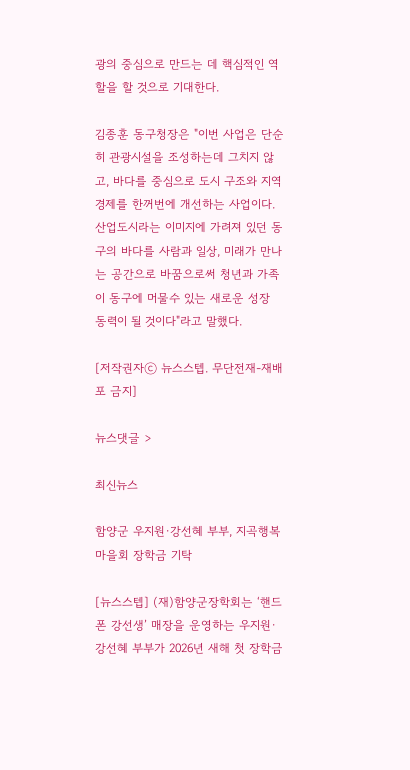광의 중심으로 만드는 데 핵심적인 역할을 할 것으로 기대한다.

김종훈 동구청장은 "이번 사업은 단순히 관광시설을 조성하는데 그치지 않고, 바다를 중심으로 도시 구조와 지역경제를 한꺼번에 개선하는 사업이다. 산업도시라는 이미지에 가려져 있던 동구의 바다를 사람과 일상, 미래가 만나는 공간으로 바꿈으로써 청년과 가족이 동구에 머물수 있는 새로운 성장 동력이 될 것이다"라고 말했다.

[저작권자ⓒ 뉴스스텝. 무단전재-재배포 금지]

뉴스댓글 >

최신뉴스

함양군 우지원·강선혜 부부, 지곡행복마을회 장학금 기탁

[뉴스스텝] (재)함양군장학회는 ‘핸드폰 강선생’ 매장을 운영하는 우지원·강선혜 부부가 2026년 새해 첫 장학금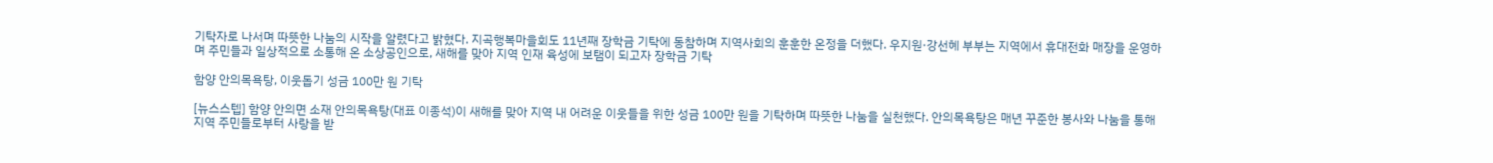기탁자로 나서며 따뜻한 나눔의 시작을 알렸다고 밝혔다. 지곡행복마을회도 11년째 장학금 기탁에 동참하며 지역사회의 훈훈한 온정을 더했다. 우지원·강선혜 부부는 지역에서 휴대전화 매장을 운영하며 주민들과 일상적으로 소통해 온 소상공인으로, 새해를 맞아 지역 인재 육성에 보탬이 되고자 장학금 기탁

함양 안의목욕탕, 이웃돕기 성금 100만 원 기탁

[뉴스스텝] 함양 안의면 소재 안의목욕탕(대표 이종석)이 새해를 맞아 지역 내 어려운 이웃들을 위한 성금 100만 원을 기탁하며 따뜻한 나눔을 실천했다. 안의목욕탕은 매년 꾸준한 봉사와 나눔을 통해 지역 주민들로부터 사랑을 받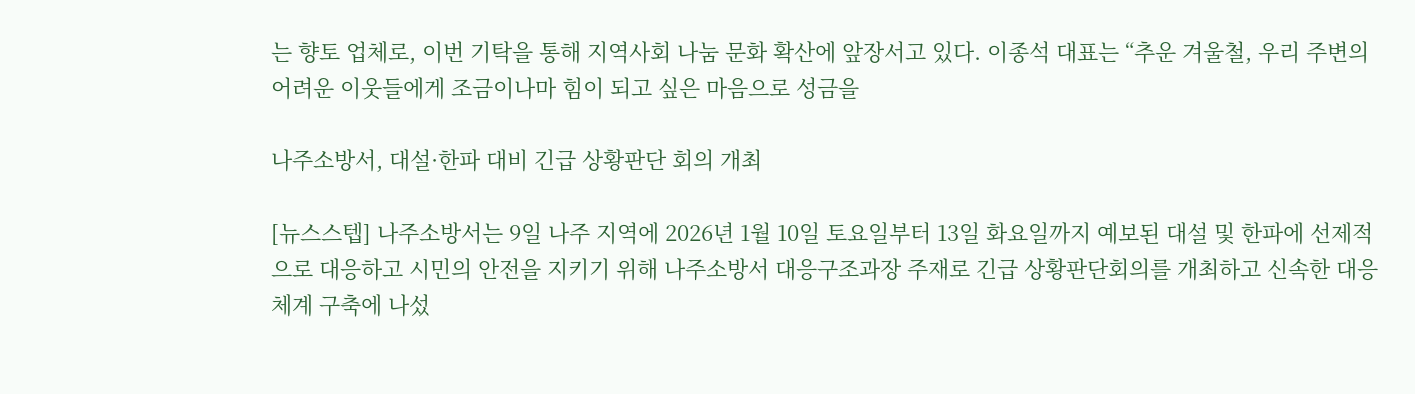는 향토 업체로, 이번 기탁을 통해 지역사회 나눔 문화 확산에 앞장서고 있다. 이종석 대표는 “추운 겨울철, 우리 주변의 어려운 이웃들에게 조금이나마 힘이 되고 싶은 마음으로 성금을

나주소방서, 대설·한파 대비 긴급 상황판단 회의 개최

[뉴스스텝] 나주소방서는 9일 나주 지역에 2026년 1월 10일 토요일부터 13일 화요일까지 예보된 대설 및 한파에 선제적으로 대응하고 시민의 안전을 지키기 위해 나주소방서 대응구조과장 주재로 긴급 상황판단회의를 개최하고 신속한 대응체계 구축에 나섰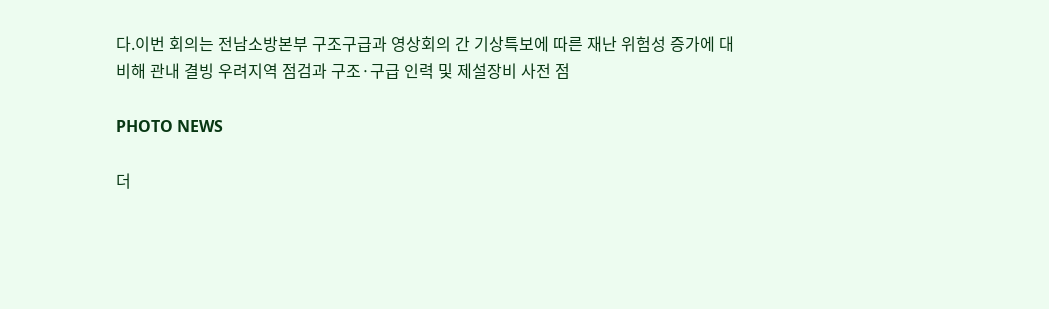다.이번 회의는 전남소방본부 구조구급과 영상회의 간 기상특보에 따른 재난 위험성 증가에 대비해 관내 결빙 우려지역 점검과 구조·구급 인력 및 제설장비 사전 점

PHOTO NEWS

더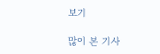보기

많이 본 기사